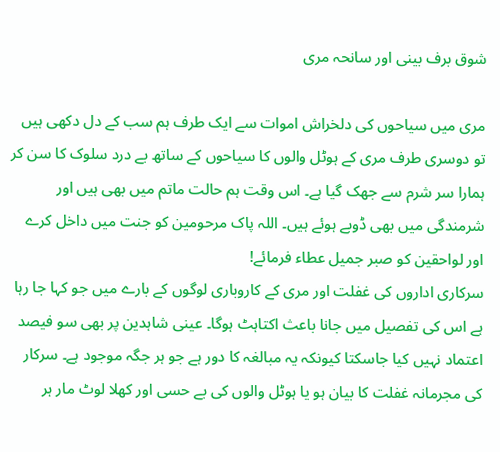شوق برف بینی اور سانحہ مری

مری میں سیاحوں کی دلخراش اموات سے ایک طرف ہم سب کے دل دکھی ہیں تو دوسری طرف مری کے ہوٹل والوں کا سیاحوں کے ساتھ بے درد سلوک کا سن کر ہمارا سر شرم سے جھک گیا ہے۔ اس وقت ہم حالت ماتم میں بھی ہیں اور شرمندگی میں بھی ڈوبے ہوئے ہیں۔ اللہ پاک مرحومین کو جنت میں داخل کرے اور لواحقین کو صبر جمیل عطاء فرمائے!
سرکاری اداروں کی غفلت اور مری کے کاروباری لوگوں کے بارے میں جو کہا جا رہا ہے اس کی تفصیل میں جانا باعث اکتاہٹ ہوگا۔ عینی شاہدین پر بھی سو فیصد اعتماد نہیں کیا جاسکتا کیونکہ یہ مبالغہ کا دور ہے جو ہر جگہ موجود ہے۔ سرکار کی مجرمانہ غفلت کا بیان ہو یا ہوٹل والوں کی بے حسی اور کھلا لوٹ مار ہر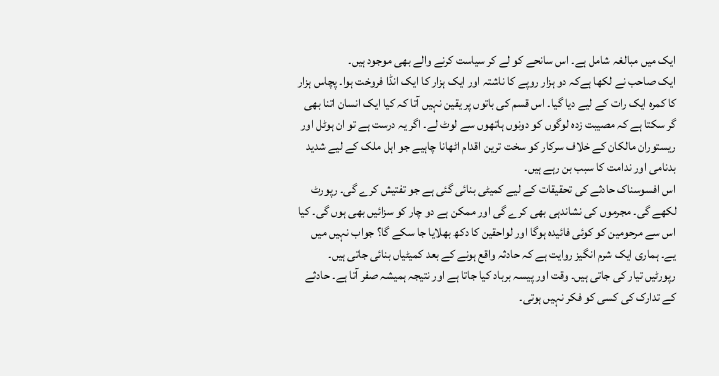ایک میں مبالغہ شامل ہے۔ اس سانحے کو لے کر سیاست کرنے والے بھی موجود ہیں۔
ایک صاحب نے لکھا ہےکہ دو ہزار روپے کا ناشتہ اور ایک ہزار کا ایک انڈا فروخت ہوا۔ پچاس ہزار کا کمرہ ایک رات کے لیے دیا گیا۔ اس قسم کی باتوں پر یقین نہیں آتا کہ کیا ایک انسان اتنا بھی گر سکتا ہے کہ مصیبت زدہ لوگوں کو دونوں ہاتھوں سے لوٹ لے۔ اگر یہ درست ہے تو ان ہوٹل اور ریستوران مالکان کے خلاف سرکار کو سخت ترین اقدام اٹھانا چاہیے جو اہل ملک کے لیے شدید بدنامی اور ندامت کا سبب بن رہے ہیں۔
اس افسوسناک حادثے کی تحقیقات کے لیے کمیٹی بنائی گئی ہے جو تفتیش کرے گی۔ رپورٹ لکھے گی۔ مجرموں کی نشاندہی بھی کرے گی اور ممکن ہے دو چار کو سزائیں بھی ہوں گی۔ کیا اس سے مرحومین کو کوئی فائیدہ ہوگا اور لواحقین کا دکھ بھلایا جا سکے گا؟ جواب نہیں میں یے۔ ہماری ایک شرم انگیز روایت ہے کہ حادثہ واقع ہونے کے بعد کمیٹیاں بنائی جاتی ہیں۔ رپورٹیں تیار کی جاتی ہیں۔ وقت اور پیسہ برباد کیا جاتا ہے اور نتیجہ ہمیشہ صفر آتا ہے۔ حادثے کے تدارک کی کسی کو فکر نہیں ہوتی۔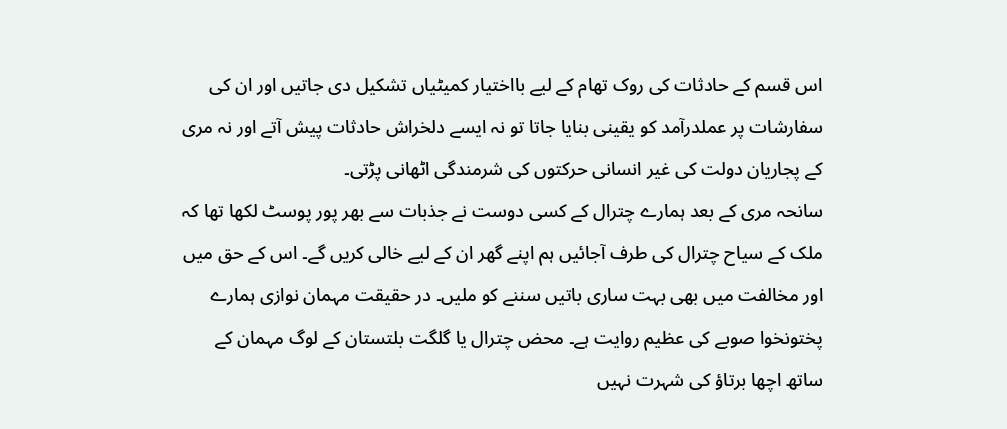اس قسم کے حادثات کی روک تھام کے لیے بااختیار کمیٹیاں تشکیل دی جاتیں اور ان کی سفارشات پر عملدرآمد کو یقینی بنایا جاتا تو نہ ایسے دلخراش حادثات پیش آتے اور نہ مری کے پجاریان دولت کی غیر انسانی حرکتوں کی شرمندگی اٹھانی پڑتی۔
سانحہ مری کے بعد ہمارے چترال کے کسی دوست نے جذبات سے بھر پور پوسٹ لکھا تھا کہ ملک کے سیاح چترال کی طرف آجائیں ہم اپنے گھر ان کے لیے خالی کریں گے۔ اس کے حق میں اور مخالفت میں بھی بہت ساری باتیں سننے کو ملیں۔ در حقیقت مہمان نوازی ہمارے پختونخوا صوبے کی عظیم روایت ہے۔ محض چترال یا گلگت بلتستان کے لوگ مہمان کے ساتھ اچھا برتاؤ کی شہرت نہیں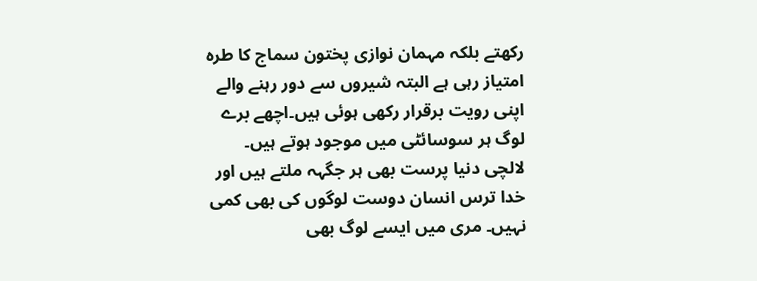رکھتے بلکہ مہمان نوازی پختون سماج کا طرہ امتیاز رہی ہے البتہ شیروں سے دور رہنے والے اپنی رویت برقرار رکھی ہوئی ہیں۔اچھے برے لوگ ہر سوسائٹی میں موجود ہوتے ہیں۔ لالچی دنیا پرست بھی ہر جگہہ ملتے ہیں اور خدا ترس انسان دوست لوگوں کی بھی کمی نہیں۔ مری میں ایسے لوگ بھی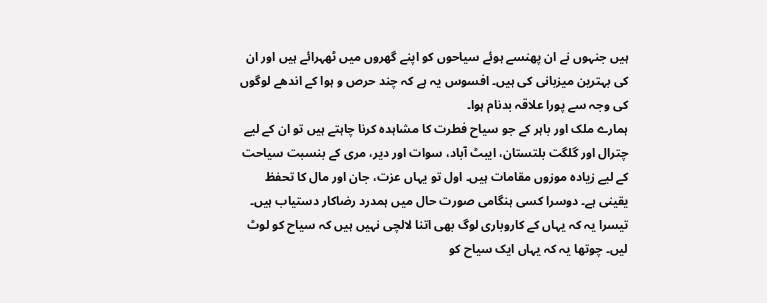ہیں جنہوں نے ان پھنسے ہوئے سیاحوں کو اپنے گھروں میں ٹھہرائے ہیں اور ان کی بہترین میزبانی کی ہیں۔ افسوس یہ ہے کہ چند حرص و ہوا کے اندھے لوگوں کی وجہ سے پورا علاقہ بدنام ہوا۔
ہمارے ملک اور باہر کے جو سیاح فطرت کا مشاہدہ کرنا چاہتے ہیں تو ان کے لیے چترال اور گلگت بلتستان، ایبٹ آباد، سوات اور دیر، مری کے بنسبت سیاحت کے لیے زیادہ موزوں مقامات ہیں۔ اول تو یہاں عزت، جان اور مال کا تحفظ یقینی ہے۔ دوسرا کسی ہنگامی صورت حال میں ہمدرد رضاکار دستیاب ہیں۔ تیسرا یہ کہ یہاں کے کاروباری لوگ بھی اتنا لالچی نہیں ہیں کہ سیاح کو لوٹ لیں۔ چوتھا یہ کہ یہاں ایک سیاح کو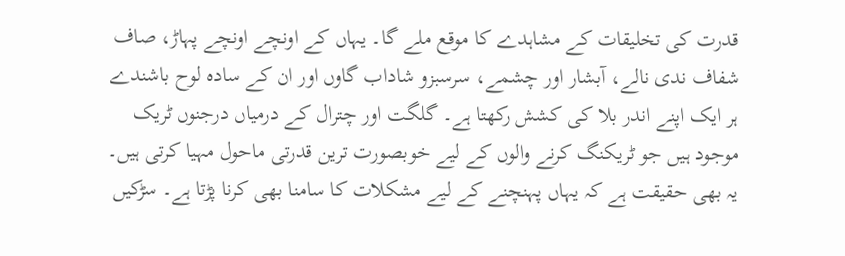قدرت کی تخلیقات کے مشاہدے کا موقع ملے گا۔ یہاں کے اونچے اونچے پہاڑ، صاف شفاف ندی نالے، آبشار اور چشمے، سرسبزو شاداب گاوں اور ان کے سادہ لوح باشندے ہر ایک اپنے اندر بلا کی کشش رکھتا ہے۔ گلگت اور چترال کے درمیاں درجنوں ٹریک موجود ہیں جو ٹریکنگ کرنے والوں کے لیے خوبصورت ترین قدرتی ماحول مہیا کرتی ہیں۔
یہ بھی حقیقت ہے کہ یہاں پہنچنے کے لیے مشکلات کا سامنا بھی کرنا پڑتا ہے۔ سڑکیں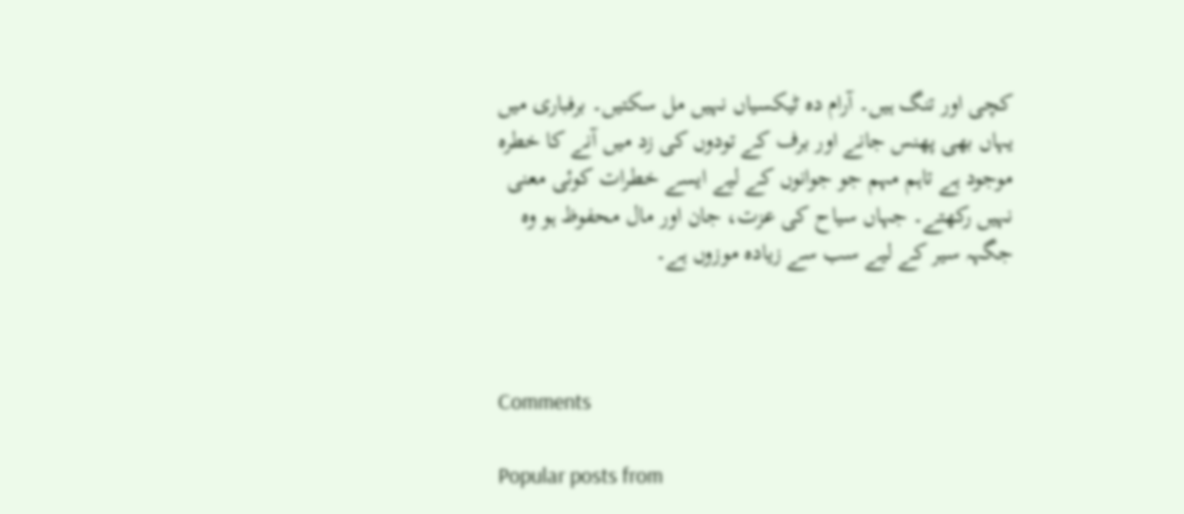کچی اور تنگ ہیں۔ آرام دہ ٹیکسیاں نہیں مل سکتیں۔ برفباری میں یہاں بھی پھنس جانے اور برف کے تودوں کی زد میں آنے کا خطرہ موجود ہے تاہم مہم جو جوانوں کے لیے ایسے خطرات کوئی معنی نہیں رکھتے۔ جہاں سیاح کی عزت، جان اور مال محفوظ ہو وہ جگہہ سیر کے لیے سب سے زیادہ موزوں ہے۔



Comments

Popular posts from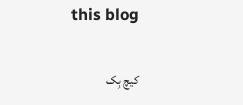this blog

کیچ بِک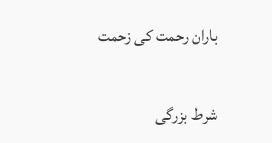باران رحمت کی زحمت

شرط بزرگی